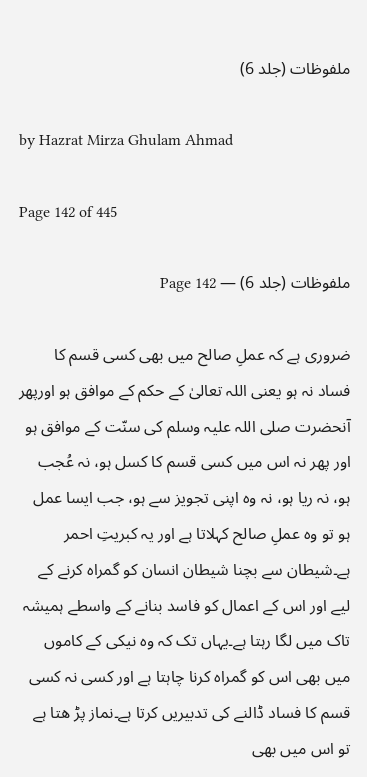ملفوظات (جلد 6)

by Hazrat Mirza Ghulam Ahmad

Page 142 of 445

ملفوظات (جلد 6) — Page 142

ضروری ہے کہ عملِ صالح میں بھی کسی قسم کا فساد نہ ہو یعنی اللہ تعالیٰ کے حکم کے موافق ہو اورپھر آنحضرت صلی اللہ علیہ وسلم کی سنّت کے موافق ہو اور پھر نہ اس میں کسی قسم کا کسل ہو، نہ عُجب ہو، نہ ریا ہو، نہ وہ اپنی تجویز سے ہو، جب ایسا عمل ہو تو وہ عملِ صالح کہلاتا ہے اور یہ کبریتِ احمر ہے۔شیطان سے بچنا شیطان انسان کو گمراہ کرنے کے لیے اور اس کے اعمال کو فاسد بنانے کے واسطے ہمیشہ تاک میں لگا رہتا ہے۔یہاں تک کہ وہ نیکی کے کاموں میں بھی اس کو گمراہ کرنا چاہتا ہے اور کسی نہ کسی قسم کا فساد ڈالنے کی تدبیریں کرتا ہے۔نماز پڑ ھتا ہے تو اس میں بھی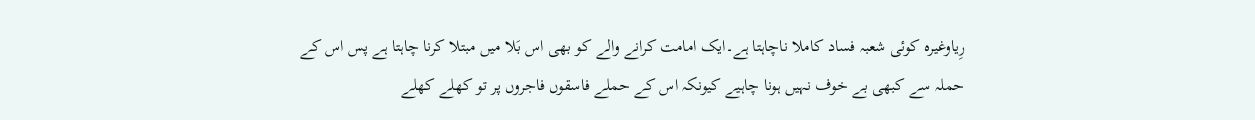رِیاوغیرہ کوئی شعبہ فساد کاملا ناچاہتا ہے۔ایک امامت کرانے والے کو بھی اس بَلا میں مبتلا کرنا چاہتا ہے پس اس کے حملہ سے کبھی بے خوف نہیں ہونا چاہیے کیونکہ اس کے حملے فاسقوں فاجروں پر تو کھلے کھلے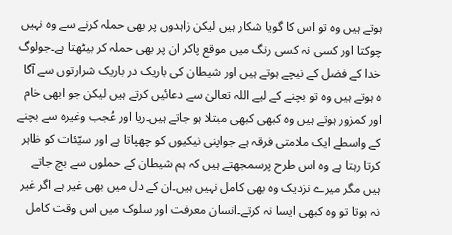ہوتے ہیں وہ تو اس کا گویا شکار ہیں لیکن زاہدوں پر بھی حملہ کرنے سے وہ نہیں چوکتا اور کسی نہ کسی رنگ میں موقع پاکر ان پر بھی حملہ کر بیٹھتا ہے۔جولوگ خدا کے فضل کے نیچے ہوتے ہیں اور شیطان کی باریک در باریک شرارتوں سے آگا ہ ہوتے ہیں وہ تو بچنے کے لیے اللہ تعالیٰ سے دعائیں کرتے ہیں لیکن جو ابھی خام اور کمزور ہوتے ہیں وہ کبھی کبھی مبتلا ہو جاتے ہیں۔ریا اور عُجب وغیرہ سے بچنے کے واسطے ایک ملامتی فرقہ ہے جواپنی نیکیوں کو چھپاتا ہے اور سیّئات کو ظاہر کرتا رہتا ہے وہ اس طرح پرسمجھتے ہیں کہ ہم شیطان کے حملوں سے بچ جاتے ہیں مگر میرے نزدیک وہ بھی کامل نہیں ہیں۔ان کے دل میں بھی غیر ہے اگر غیر نہ ہوتا تو وہ کبھی ایسا نہ کرتے۔انسان معرفت اور سلوک میں اس وقت کامل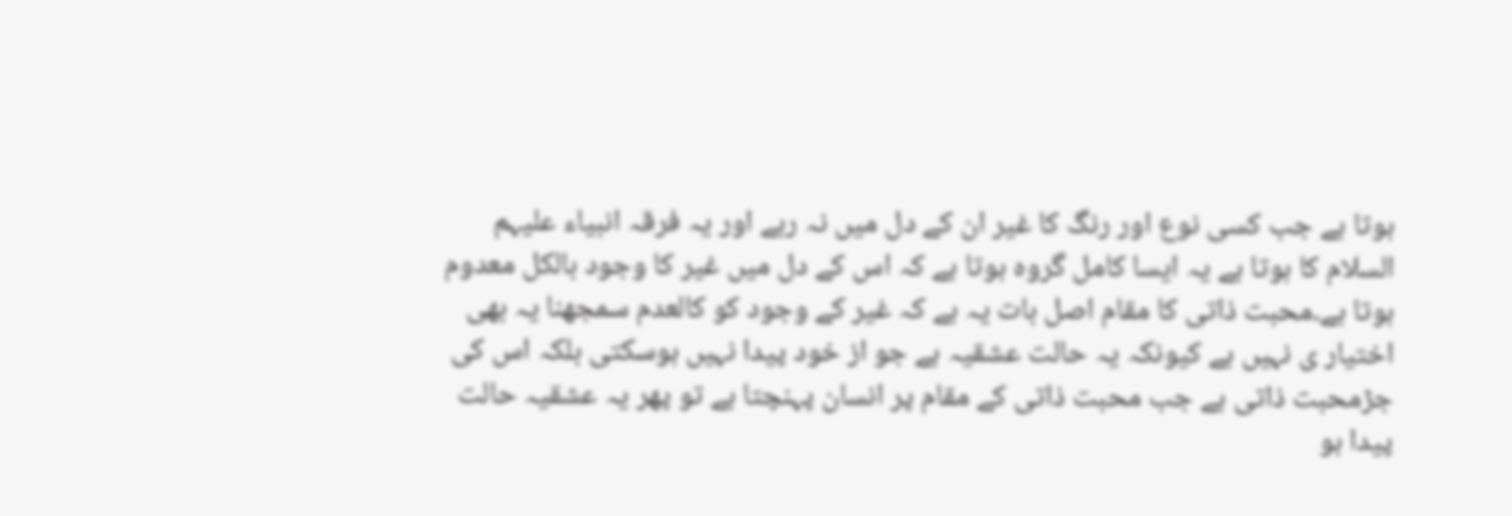ہوتا ہے جب کسی نوع اور رنگ کا غیر ان کے دل میں نہ رہے اور یہ فرقہ انبیاء علیہم السلام کا ہوتا ہے یہ ایسا کامل گروہ ہوتا ہے کہ اس کے دل میں غیر کا وجود بالکل معدوم ہوتا ہے۔محبت ذاتی کا مقام اصل بات یہ ہے کہ غیر کے وجود کو کالعدم سمجھنا یہ بھی اختیار ی نہیں ہے کیونکہ یہ حالت عشقیہ ہے جو از خود پیدا نہیں ہوسکتی بلکہ اس کی جڑمحبت ذاتی ہے جب محبت ذاتی کے مقام پر انسان پہنچتا ہے تو پھر یہ عشقیہ حالت پیدا ہو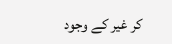کر غیر کے وجود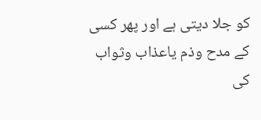کو جلا دیتی ہے اور پھر کسی کے مدح وذم یاعذاب وثواب کی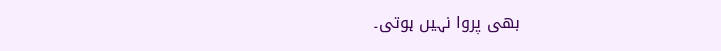بھی پروا نہیں ہوتی۔